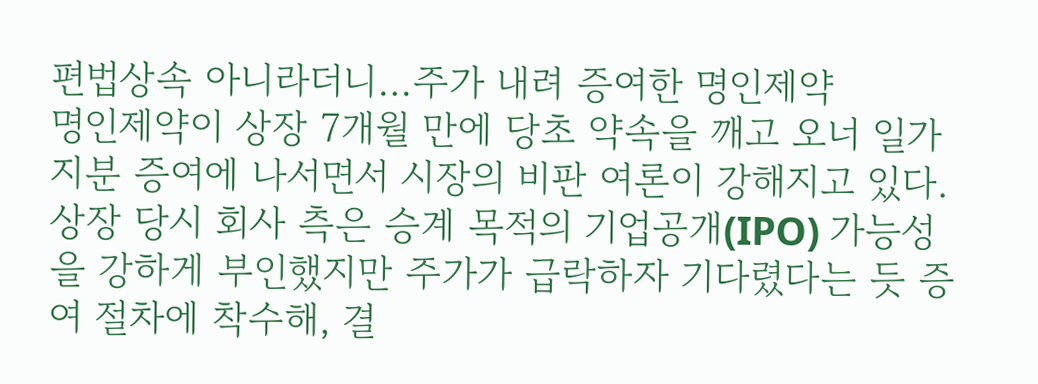편법상속 아니라더니…주가 내려 증여한 명인제약
명인제약이 상장 7개월 만에 당초 약속을 깨고 오너 일가 지분 증여에 나서면서 시장의 비판 여론이 강해지고 있다. 상장 당시 회사 측은 승계 목적의 기업공개(IPO) 가능성을 강하게 부인했지만 주가가 급락하자 기다렸다는 듯 증여 절차에 착수해, 결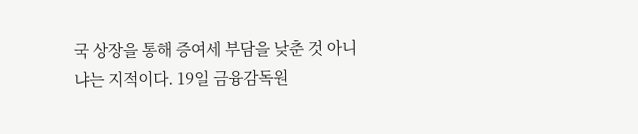국 상장을 통해 증여세 부담을 낮춘 것 아니냐는 지적이다. 19일 금융감독원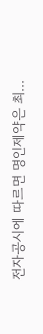전자공시에 따르면 명인제약은 최...